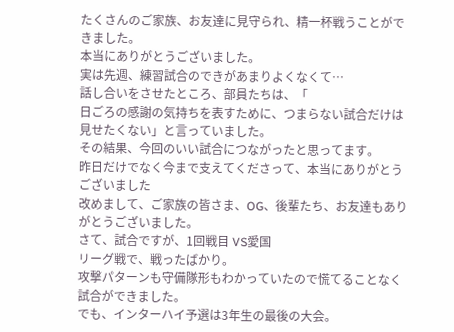たくさんのご家族、お友達に見守られ、精一杯戦うことができました。
本当にありがとうございました。
実は先週、練習試合のできがあまりよくなくて…
話し合いをさせたところ、部員たちは、「
日ごろの感謝の気持ちを表すために、つまらない試合だけは見せたくない」と言っていました。
その結果、今回のいい試合につながったと思ってます。
昨日だけでなく今まで支えてくださって、本当にありがとうございました
改めまして、ご家族の皆さま、OG、後輩たち、お友達もありがとうございました。
さて、試合ですが、1回戦目 VS愛国
リーグ戦で、戦ったばかり。
攻撃パターンも守備隊形もわかっていたので慌てることなく試合ができました。
でも、インターハイ予選は3年生の最後の大会。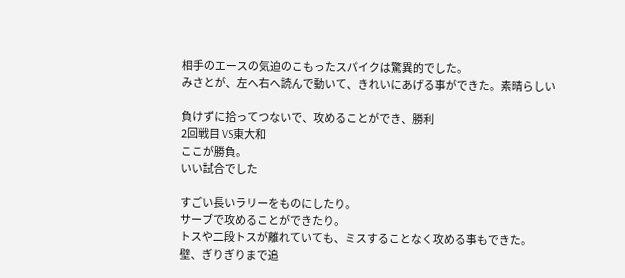相手のエースの気迫のこもったスパイクは驚異的でした。
みさとが、左へ右へ読んで動いて、きれいにあげる事ができた。素晴らしい

負けずに拾ってつないで、攻めることができ、勝利
2回戦目 VS東大和
ここが勝負。
いい試合でした

すごい長いラリーをものにしたり。
サーブで攻めることができたり。
トスや二段トスが離れていても、ミスすることなく攻める事もできた。
壁、ぎりぎりまで追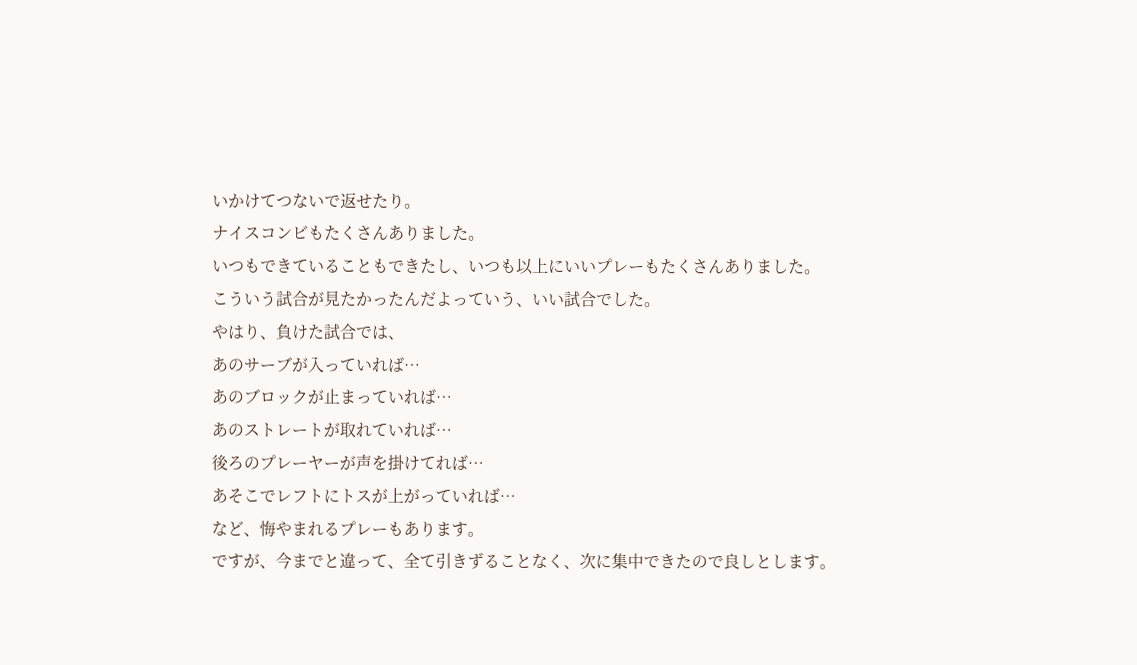いかけてつないで返せたり。
ナイスコンビもたくさんありました。
いつもできていることもできたし、いつも以上にいいプレーもたくさんありました。
こういう試合が見たかったんだよっていう、いい試合でした。
やはり、負けた試合では、
あのサーブが入っていれば…
あのブロックが止まっていれば…
あのストレートが取れていれば…
後ろのプレーヤーが声を掛けてれば…
あそこでレフトにトスが上がっていれば…
など、悔やまれるプレーもあります。
ですが、今までと違って、全て引きずることなく、次に集中できたので良しとします。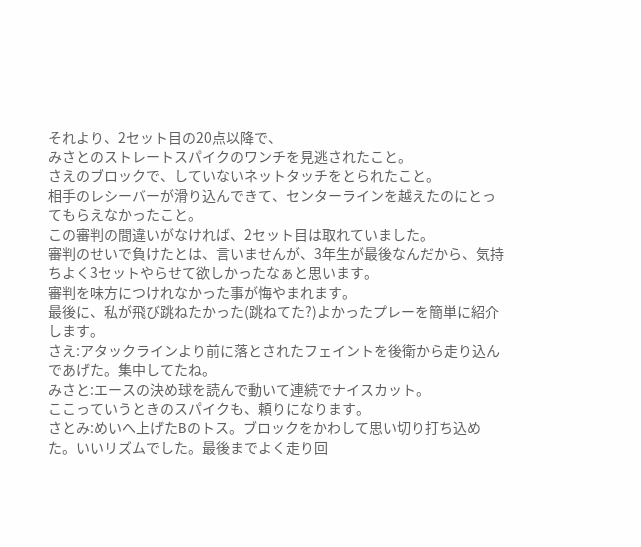それより、2セット目の20点以降で、
みさとのストレートスパイクのワンチを見逃されたこと。
さえのブロックで、していないネットタッチをとられたこと。
相手のレシーバーが滑り込んできて、センターラインを越えたのにとってもらえなかったこと。
この審判の間違いがなければ、2セット目は取れていました。
審判のせいで負けたとは、言いませんが、3年生が最後なんだから、気持ちよく3セットやらせて欲しかったなぁと思います。
審判を味方につけれなかった事が悔やまれます。
最後に、私が飛び跳ねたかった(跳ねてた?)よかったプレーを簡単に紹介します。
さえ:アタックラインより前に落とされたフェイントを後衛から走り込んであげた。集中してたね。
みさと:エースの決め球を読んで動いて連続でナイスカット。
ここっていうときのスパイクも、頼りになります。
さとみ:めいへ上げたBのトス。ブロックをかわして思い切り打ち込めた。いいリズムでした。最後までよく走り回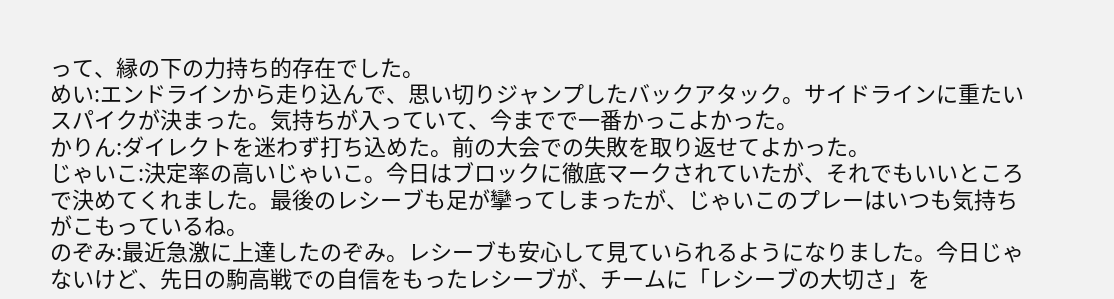って、縁の下の力持ち的存在でした。
めい:エンドラインから走り込んで、思い切りジャンプしたバックアタック。サイドラインに重たいスパイクが決まった。気持ちが入っていて、今までで一番かっこよかった。
かりん:ダイレクトを迷わず打ち込めた。前の大会での失敗を取り返せてよかった。
じゃいこ:決定率の高いじゃいこ。今日はブロックに徹底マークされていたが、それでもいいところで決めてくれました。最後のレシーブも足が攣ってしまったが、じゃいこのプレーはいつも気持ちがこもっているね。
のぞみ:最近急激に上達したのぞみ。レシーブも安心して見ていられるようになりました。今日じゃないけど、先日の駒高戦での自信をもったレシーブが、チームに「レシーブの大切さ」を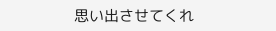思い出させてくれ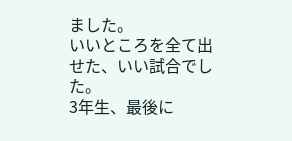ました。
いいところを全て出せた、いい試合でした。
3年生、最後に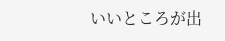いいところが出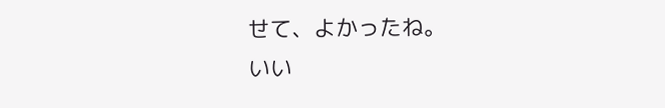せて、よかったね。
いい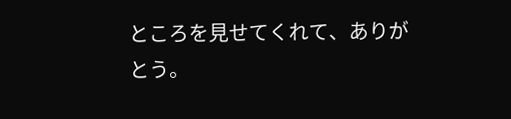ところを見せてくれて、ありがとう。